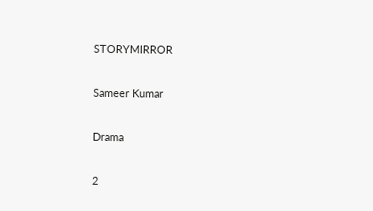STORYMIRROR

Sameer Kumar

Drama

2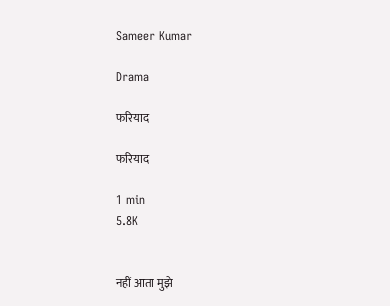Sameer Kumar

Drama

फरियाद

फरियाद

1 min
5.8K


नहीं आता मुझे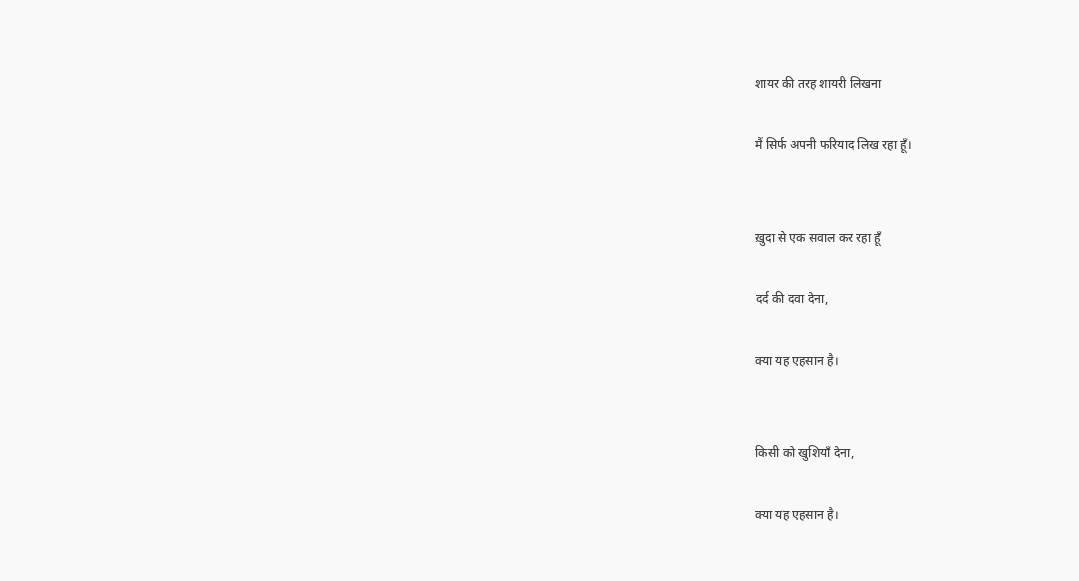शायर की तरह शायरी लिखना

मैं सिर्फ अपनी फरियाद लिख रहा हूँ।


ख़ुदा से एक सवाल कर रहा हूँ

दर्द की दवा देना,

क्या यह एहसान है।


किसी को खुशियाँ देना,

क्या यह एहसान है।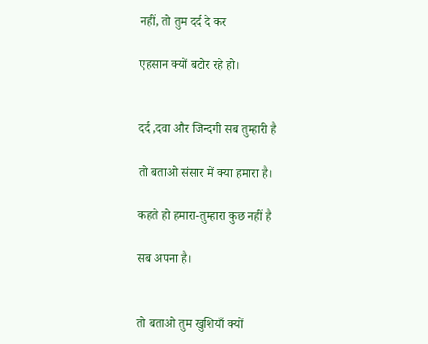नहीं, तो तुम दर्द दे कर

एहसान क्यों बटोर रहे हो।


दर्द ,दवा और जिन्दगी सब तुम्हारी है

तो बताओ संसार में क्या हमारा है।

कहते हो हमारा-तुम्हारा कुछ नहीं है

सब अपना है।


तो बताओ तुम खुशियाँ क्यों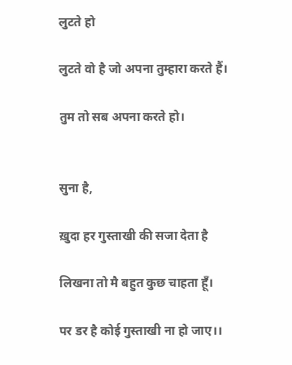लुटते हो

लुटते वो है जो अपना तुम्हारा करते हैं।

तुम तो सब अपना करते हो।


सुना है,

ख़ुदा हर गुस्ताखी की सजा देता है

लिखना तो मै बहुत कुछ चाहता हूँ।

पर डर है कोई गुस्ताखी ना हो जाए।।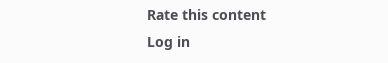Rate this content
Log in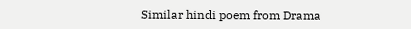Similar hindi poem from Drama